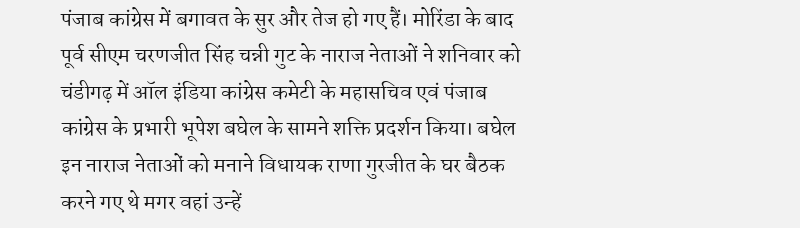पंजाब कांग्रेस में बगावत के सुर और तेज हो गए हैं। मोरिंडा के बाद पूर्व सीएम चरणजीत सिंह चन्नी गुट के नाराज नेताओं ने शनिवार को चंडीगढ़ में ऑल इंडिया कांग्रेस कमेटी के महासचिव एवं पंजाब कांग्रेस के प्रभारी भूपेश बघेल के सामने शक्ति प्रदर्शन किया। बघेल इन नाराज नेताओं को मनाने विधायक राणा गुरजीत के घर बैठक करने गए थे मगर वहां उन्हें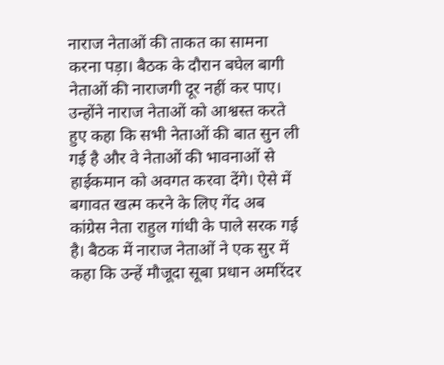नाराज नेताओं की ताकत का सामना करना पड़ा। बैठक के दौरान बघेल बागी नेताओं की नाराजगी दूर नहीं कर पाए। उन्होंने नाराज नेताओं को आश्वस्त करते हुए कहा कि सभी नेताओं की बात सुन ली गई है और वे नेताओं की भावनाओं से हाईकमान को अवगत करवा देंगे। ऐसे में बगावत खत्म करने के लिए गेंद अब कांग्रेस नेता राहुल गांधी के पाले सरक गई है। बैठक में नाराज नेताओं ने एक सुर में कहा कि उन्हें मौजूदा सूबा प्रधान अमरिंदर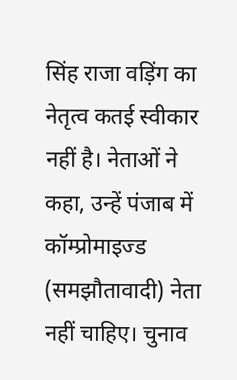सिंह राजा वड़िंग का नेतृत्व कतई स्वीकार नहीं है। नेताओं ने कहा, उन्हें पंजाब में कॉम्प्रोमाइज्ड (समझौतावादी) नेता नहीं चाहिए। चुनाव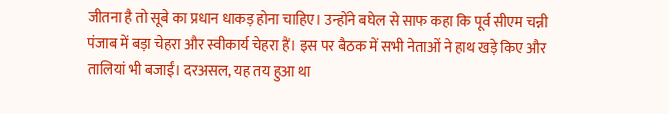जीतना है तो सूबे का प्रधान धाकड़ होना चाहिए। उन्होंने बघेल से साफ कहा कि पूर्व सीएम चन्नी पंजाब में बड़ा चेहरा और स्वीकार्य चेहरा हैं। इस पर बैठक में सभी नेताओं ने हाथ खड़े किए और तालियां भी बजाईं। दरअसल, यह तय हुआ था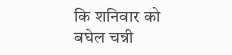कि शनिवार को बघेल चन्नी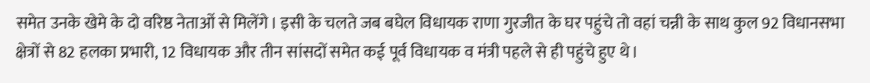समेत उनके खेमे के दो वरिष्ठ नेताओं से मिलेंगे। इसी के चलते जब बघेल विधायक राणा गुरजीत के घर पहुंचे तो वहां चन्नी के साथ कुल 92 विधानसभा क्षेत्रों से 82 हलका प्रभारी, 12 विधायक और तीन सांसदों समेत कई पूर्व विधायक व मंत्री पहले से ही पहुंचे हुए थे।